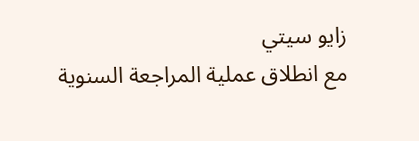زايو سيتي
مع انطلاق عملية المراجعة السنوية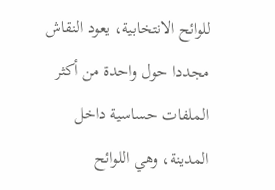للوائح الانتخابية، يعود النقاش مجددا حول واحدة من أكثر الملفات حساسية داخل المدينة، وهي اللوائح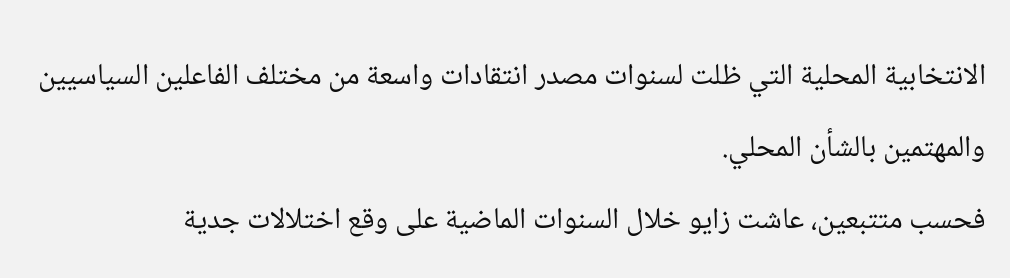الانتخابية المحلية التي ظلت لسنوات مصدر انتقادات واسعة من مختلف الفاعلين السياسيين والمهتمين بالشأن المحلي.
فحسب متتبعين، عاشت زايو خلال السنوات الماضية على وقع اختلالات جدية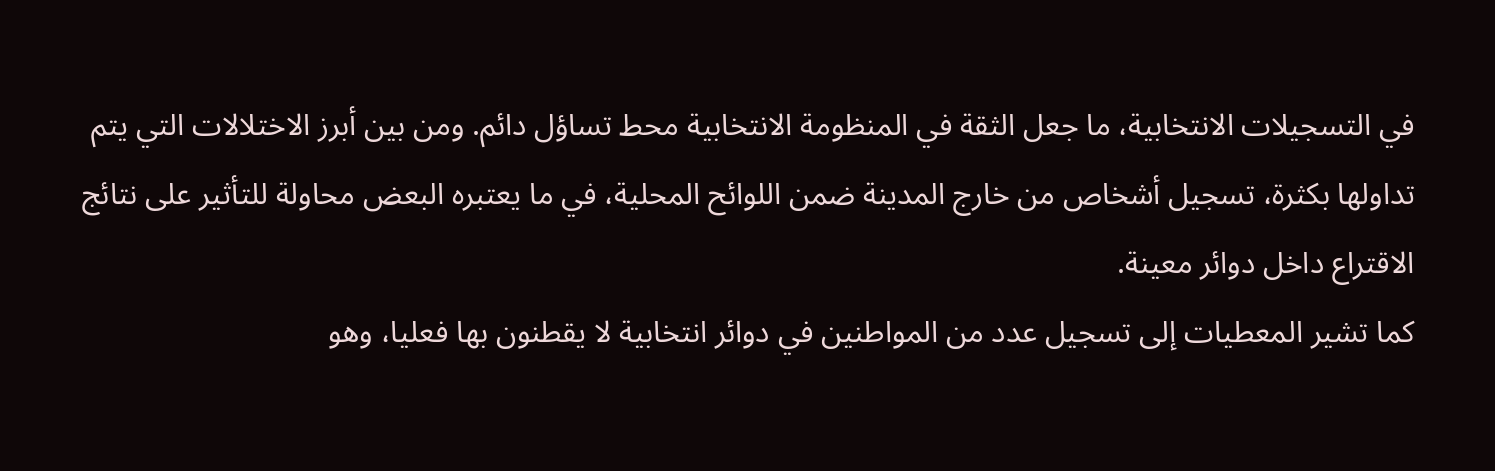في التسجيلات الانتخابية، ما جعل الثقة في المنظومة الانتخابية محط تساؤل دائم. ومن بين أبرز الاختلالات التي يتم تداولها بكثرة، تسجيل أشخاص من خارج المدينة ضمن اللوائح المحلية، في ما يعتبره البعض محاولة للتأثير على نتائج الاقتراع داخل دوائر معينة.
كما تشير المعطيات إلى تسجيل عدد من المواطنين في دوائر انتخابية لا يقطنون بها فعليا، وهو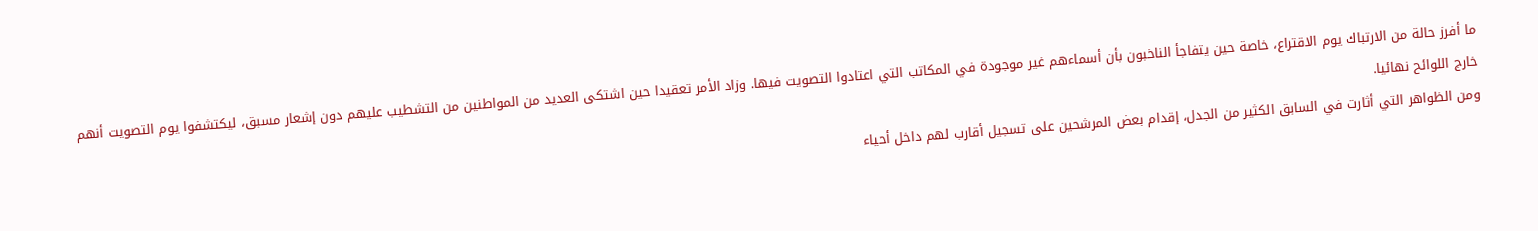ما أفرز حالة من الارتباك يوم الاقتراع، خاصة حين يتفاجأ الناخبون بأن أسماءهم غير موجودة في المكاتب التي اعتادوا التصويت فيها. وزاد الأمر تعقيدا حين اشتكى العديد من المواطنين من التشطيب عليهم دون إشعار مسبق، ليكتشفوا يوم التصويت أنهم خارج اللوائح نهائيا.
ومن الظواهر التي أثارت في السابق الكثير من الجدل، إقدام بعض المرشحين على تسجيل أقارب لهم داخل أحياء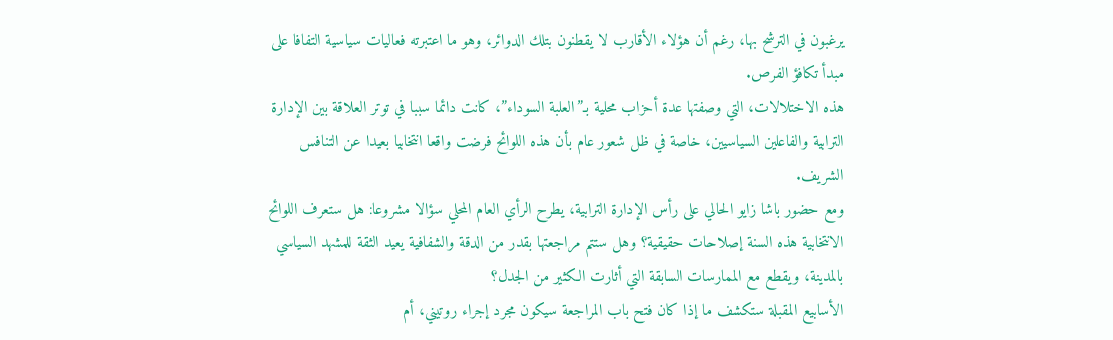يرغبون في الترشح بها، رغم أن هؤلاء الأقارب لا يقطنون بتلك الدوائر، وهو ما اعتبرته فعاليات سياسية التفافا على مبدأ تكافؤ الفرص.
هذه الاختلالات، التي وصفتها عدة أحزاب محلية بـ”العلبة السوداء”، كانت دائما سببا في توتر العلاقة بين الإدارة الترابية والفاعلين السياسيين، خاصة في ظل شعور عام بأن هذه اللوائح فرضت واقعا انتخابيا بعيدا عن التنافس الشريف.
ومع حضور باشا زايو الحالي على رأس الإدارة الترابية، يطرح الرأي العام المحلي سؤالا مشروعا: هل ستعرف اللوائح الانتخابية هذه السنة إصلاحات حقيقية؟ وهل ستتم مراجعتها بقدر من الدقة والشفافية يعيد الثقة للمشهد السياسي بالمدينة، ويقطع مع الممارسات السابقة التي أثارت الكثير من الجدل؟
الأسابيع المقبلة ستكشف ما إذا كان فتح باب المراجعة سيكون مجرد إجراء روتيني، أم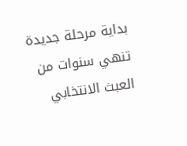بداية مرحلة جديدة تنهي سنوات من العبث الانتخابي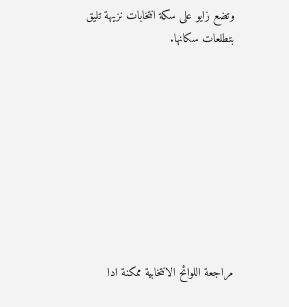وتضع زايو على سكة انتخابات نزيهة تليق بتطلعات سكانها.









مراجعة اللوائح الانتخابية ممكنة ادا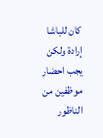كان للباشا إرادة ولكن يجب احضار موظفين من الناظور